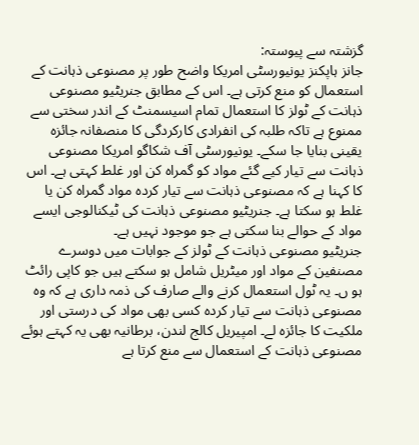گزشتہ سے پیوستہ:
جانز ہاپکنز یونیورسٹی امریکا واضح طور پر مصنوعی ذہانت کے استعمال کو منع کرتی ہے۔ اس کے مطابق جنریٹیو مصنوعی ذہانت کے ٹولز کا استعمال تمام اسیسمنٹ کے اندر سختی سے ممنوع ہے تاکہ طلبہ کی انفرادی کارکردگی کا منصفانہ جائزہ یقینی بنایا جا سکے۔ یونیورسٹی آف شکاگو امریکا مصنوعی ذہانت سے تیار کیے گئے مواد کو گمراہ کن اور غلط کہتی ہے۔ اس کا کہنا ہے کہ مصنوعی ذہانت سے تیار کردہ مواد گمراہ کن یا غلط ہو سکتا ہے۔ جنریٹیو مصنوعی ذہانت کی ٹیکنالوجی ایسے مواد کے حوالے بنا سکتی ہے جو موجود نہیں ہے۔
جنریٹیو مصنوعی ذہانت کے ٹولز کے جوابات میں دوسرے مصنفین کے مواد اور میٹریل شامل ہو سکتے ہیں جو کاپی رائٹ ہو ں۔ یہ ٹول استعمال کرنے والے صارف کی ذمہ داری ہے کہ وہ مصنوعی ذہانت سے تیار کردہ کسی بھی مواد کی درستی اور ملکیت کا جائزہ لے۔ امپیریل کالج لندن، برطانیہ بھی یہ کہتے ہوئے مصنوعی ذہانت کے استعمال سے منع کرتا ہے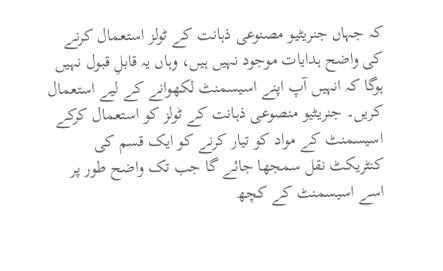کہ جہاں جنریٹیو مصنوعی ذہانت کے ٹولز استعمال کرنے کی واضح ہدایات موجود نہیں ہیں، وہاں یہ قابلِ قبول نہیں ہوگا کہ انہیں آپ اپنے اسیسمنٹ لکھوانے کے لیے استعمال کریں۔ جنریٹیو منصوعی ذہانت کے ٹولز کو استعمال کرکے اسیسمنٹ کے مواد کو تیار کرنے کو ایک قسم کی کنٹریکٹ نقل سمجھا جائے گا جب تک واضح طور پر اسے اسیسمنٹ کے کچھ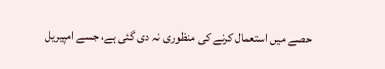حصے میں استعمال کرنے کی منظوری نہ دی گئی ہے، جسے امپیریل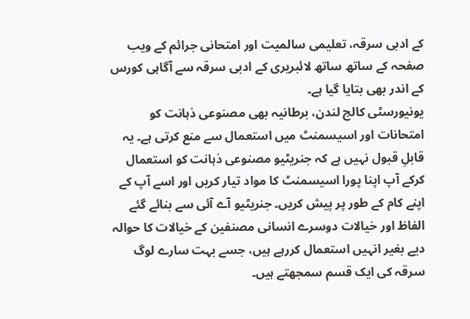کے ادبی سرقہ، تعلیمی سالمیت اور امتحانی جرائم کے ویب صفحہ کے ساتھ ساتھ لائبریری کے ادبی سرقہ سے آگاہی کورس کے اندر بھی بتایا گیا ہے۔
یونیورسٹی کالج لندن، برطانیہ بھی مصنوعی ذہانت کو امتحانات اور اسیسمنٹ میں استعمال سے منع کرتی ہے۔ یہ قابلِ قبول نہیں ہے کہ جنریٹیو مصنوعی ذہانت کو استعمال کرکے آپ اپنا پورا اسیسمنٹ کا مواد تیار کریں اور اسے آپ کے اپنے کام کے طور پر پیش کریں۔ جنریٹیو آے آئی سے بنائے گئے الفاظ اور خیالات دوسرے انسانی مصنفین کے خیالات کا حوالہ دیے بغیر انہیں استعمال کررہے ہیں، جسے بہت سارے لوگ سرقہ کی ایک قسم سمجھتے ہیں۔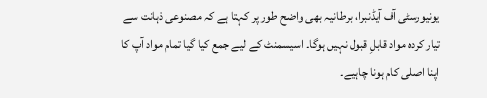یونیورسٹی آف آیڈنبرا، برطانیہ بھی واضح طور پر کہتا ہے کہ مصنوعی ذہانت سے تیار کردہ مواد قابلِ قبول نہیں ہوگا۔ اسیسمنٹ کے لیے جمع کیا گیا تمام مواد آپ کا اپنا اصلی کام ہونا چاہیے۔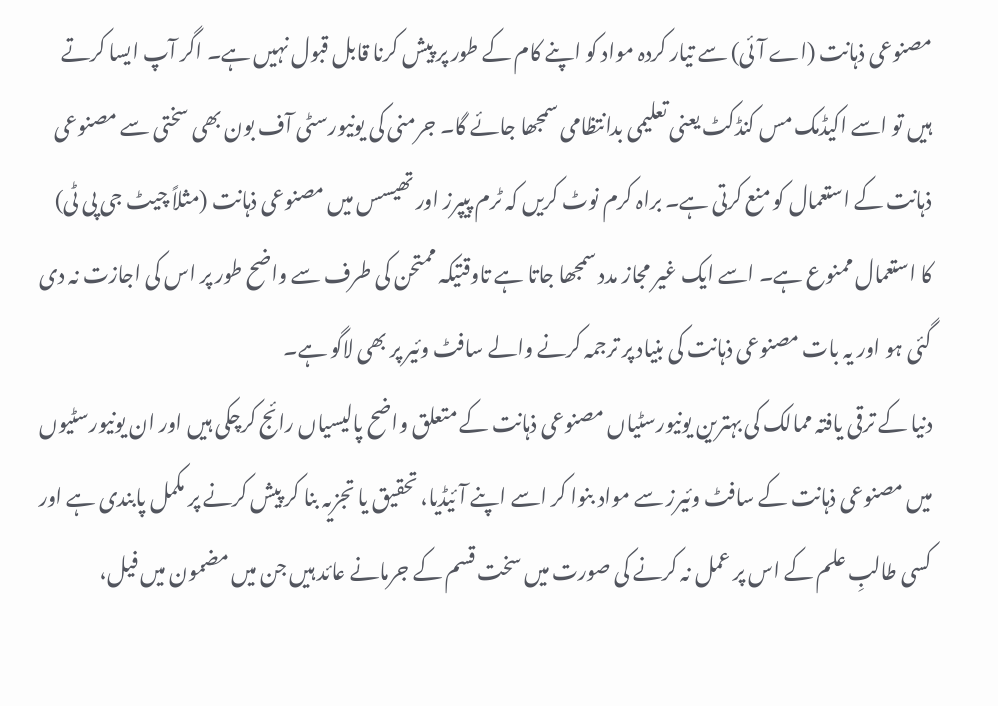مصنوعی ذہانت (اے آئی) سے تیار کردہ مواد کو اپنے کام کے طور پر پیش کرنا قابل قبول نہیں ہے۔ اگر آپ ایسا کرتے ہیں تو اسے اکیڈمک مس کنڈکٹ یعنی تعلیمی بدانتظامی سمجھا جائے گا۔ جرمنی کی یونیورسٹی آف بون بھی سختی سے مصنوعی ذہانت کے استعمال کو منع کرتی ہے۔ براہ کرم نوٹ کریں کہ ٹرم پیپرز اور تھیسس میں مصنوعی ذہانت (مثلاً چیٹ جی پی ٹی) کا استعمال ممنوع ہے۔ اسے ایک غیر مجاز مدد سمجھا جاتا ہے تاوقتیکہ ممتحن کی طرف سے واضح طور پر اس کی اجازت نہ دی گئی ہو اور یہ بات مصنوعی ذہانت کی بنیاد پر ترجمہ کرنے والے سافٹ وئیر پر بھی لاگو ہے۔
دنیا کے ترقی یافتہ ممالک کی بہترین یونیورسٹیاں مصنوعی ذہانت کے متعلق واضح پالیسیاں رائج کرچکی ہیں اور ان یونیورسٹیوں میں مصنوعی ذہانت کے سافٹ وئیرز سے مواد بنوا کر اسے اپنے آئیڈیا، تحقیق یا تجزیہ بنا کر پیش کرنے پر مکمل پابندی ہے اور کسی طالبِ علم کے اس پر عمل نہ کرنے کی صورت میں سخت قسم کے جرمانے عائد ہیں جن میں مضمون میں فیل،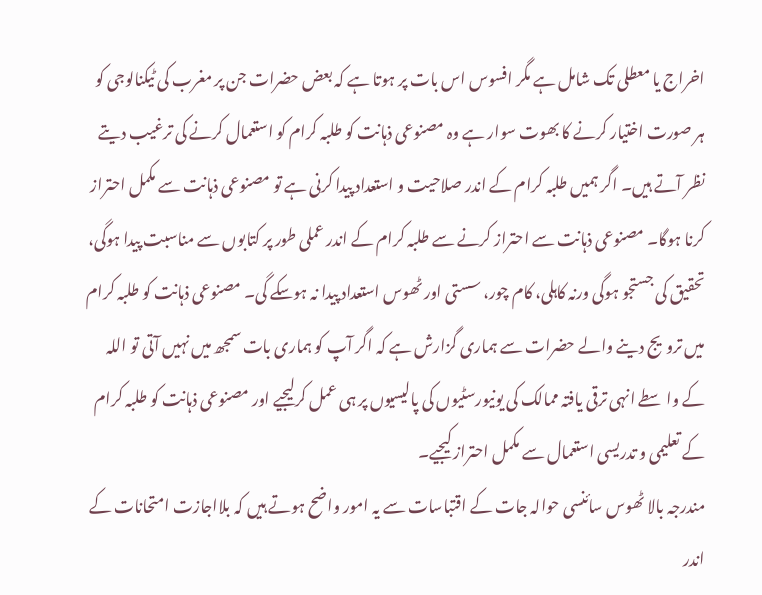اخراج یا معطلی تک شامل ہے مگر افسوس اس بات پر ہوتا ہے کہ بعض حضرات جن پر مغرب کی ٹیکنالوجی کو ہر صورت اختیار کرنے کا بھوت سوار ہے وہ مصنوعی ذہانت کو طلبہ کرام کو استعمال کرنے کی ترغیب دیتے نظر آتے ہیں۔ اگر ہمیں طلبہ کرام کے اندر صلاحیت و استعداد پیدا کرنی ہے تو مصنوعی ذہانت سے مکمل احتراز کرنا ہوگا۔ مصنوعی ذہانت سے احتراز کرنے سے طلبہ کرام کے اندر عملی طور پر کتابوں سے مناسبت پیدا ہوگی، تحقیق کی جستجو ہوگی ورنہ کاہلی، کام چور، سستی اور ٹھوس استعداد پیدا نہ ہوسکے گی۔ مصنوعی ذہانت کو طلبہ کرام میں ترویج دینے والے حضرات سے ہماری گزارش ہے کہ اگر آپ کو ہماری بات سمجھ میں نہیں آتی تو اللہ کے واسطے انہی ترقی یافتہ ممالک کی یونیورسٹیوں کی پالیسیوں پر ہی عمل کرلیجیے اور مصنوعی ذہانت کو طلبہ کرام کے تعلیمی و تدریسی استعمال سے مکمل احتراز کیجیے۔
مندرجہ بالا ٹھوس سائنسی حوالہ جات کے اقتباسات سے یہ امور واضح ہوتے ہیں کہ بلااجازت امتحانات کے اندر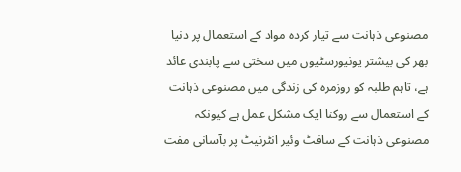مصنوعی ذہانت سے تیار کردہ مواد کے استعمال پر دنیا بھر کی بیشتر یونیورسٹیوں میں سختی سے پابندی عائد ہے، تاہم طلبہ کو روزمرہ کی زندگی میں مصنوعی ذہانت کے استعمال سے روکنا ایک مشکل عمل ہے کیونکہ مصنوعی ذہانت کے سافٹ وئیر انٹرنیٹ پر بآسانی مفت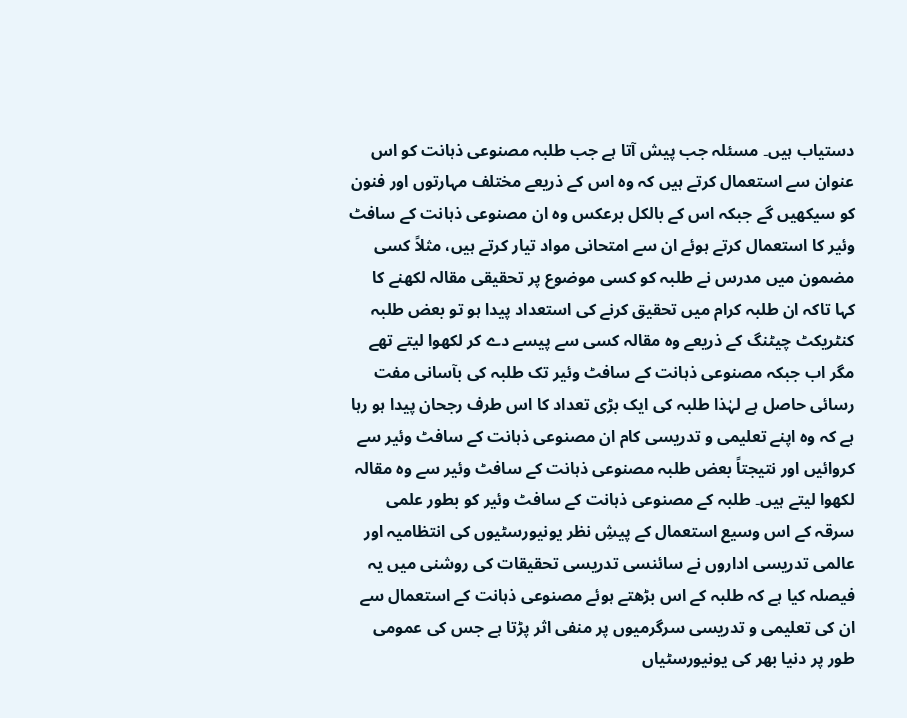دستیاب ہیں۔ مسئلہ جب پیش آتا ہے جب طلبہ مصنوعی ذہانت کو اس عنوان سے استعمال کرتے ہیں کہ وہ اس کے ذریعے مختلف مہارتوں اور فنون کو سیکھیں گے جبکہ اس کے بالکل برعکس وہ ان مصنوعی ذہانت کے سافٹ وئیر کا استعمال کرتے ہوئے ان سے امتحانی مواد تیار کرتے ہیں، مثلاً کسی مضمون میں مدرس نے طلبہ کو کسی موضوع پر تحقیقی مقالہ لکھنے کا کہا تاکہ ان طلبہ کرام میں تحقیق کرنے کی استعداد پیدا ہو تو بعض طلبہ کنٹریکٹ چیٹنگ کے ذریعے وہ مقالہ کسی سے پیسے دے کر لکھوا لیتے تھے مگر اب جبکہ مصنوعی ذہانت کے سافٹ وئیر تک طلبہ کی بآسانی مفت رسائی حاصل ہے لہٰذا طلبہ کی ایک بڑی تعداد کا اس طرف رجحان پیدا ہو رہا ہے کہ وہ اپنے تعلیمی و تدریسی کام ان مصنوعی ذہانت کے سافٹ وئیر سے کروائیں اور نتیجتاً بعض طلبہ مصنوعی ذہانت کے سافٹ وئیر سے وہ مقالہ لکھوا لیتے ہیں۔ طلبہ کے مصنوعی ذہانت کے سافٹ وئیر کو بطور علمی سرقہ کے اس وسیع استعمال کے پیشِ نظر یونیورسٹیوں کی انتظامیہ اور عالمی تدریسی اداروں نے سائنسی تدریسی تحقیقات کی روشنی میں یہ فیصلہ کیا ہے کہ طلبہ کے اس بڑھتے ہوئے مصنوعی ذہانت کے استعمال سے ان کی تعلیمی و تدریسی سرگرمیوں پر منفی اثر پڑتا ہے جس کی عمومی طور پر دنیا بھر کی یونیورسٹیاں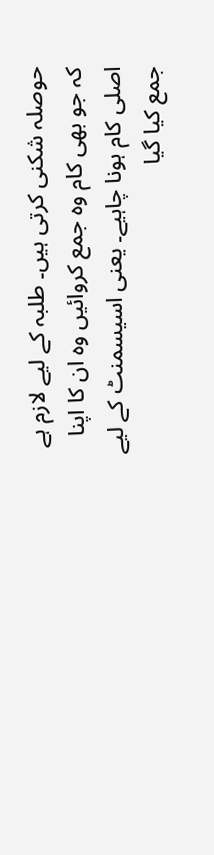حوصلہ شکنی کرتی ہیں۔ طلبہ کے لیے لازم ہے کہ جو بھی کام وہ جمع کروائیں وہ ان کا اپنا اصلی کام ہونا چاہیے۔ یعنی اسیسمنٹ کے لیے جمع کیا گیا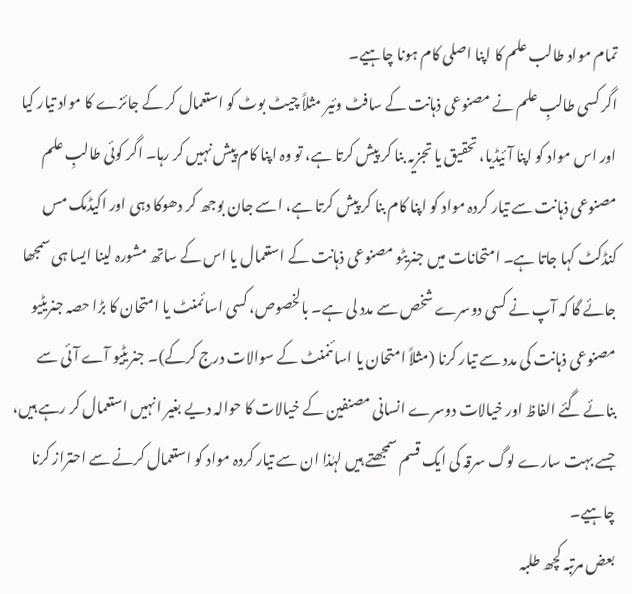تمام مواد طالب علم کا اپنا اصلی کام ہونا چاہیے۔
اگر کسی طالبِ علم نے مصنوعی ذہانت کے سافٹ وئیر مثلاً چیٹ بوٹ کو استعمال کر کے جائزے کا مواد تیار کیا اور اس مواد کو اپنا آئیڈیا، تحقیق یا تجزیہ بنا کر پیش کرتا ہے، تو وہ اپنا کام پیش نہیں کر رہا۔ اگر کوئی طالبِ علم مصنوعی ذہانت سے تیار کردہ مواد کو اپنا کام بنا کر پیش کرتا ہے، اسے جان بوجھ کر دھوکا دہی اور اکیڈمک مس کنڈکٹ کہا جاتا ہے۔ امتحانات میں جنریٹو مصنوعی ذہانت کے استعمال یا اس کے ساتھ مشورہ لینا ایسا ہی سمجھا جائے گا کہ آپ نے کسی دوسرے شخص سے مدد لی ہے۔ بالخصوص، کسی اسائمنٹ یا امتحان کا بڑا حصہ جنریٹیو مصنوعی ذہانت کی مدد سے تیار کرنا (مثلاً امتحان یا اسائنمنٹ کے سوالات درج کرکے)۔ جنریٹیو آے آئی سے بنائے گئے الفاظ اور خیالات دوسرے انسانی مصنفین کے خیالات کا حوالہ دیے بغیر انہیں استعمال کر رہے ہیں، جسے بہت سارے لوگ سرقہ کی ایک قسم سمجھتے ہیں لہٰذا ان سے تیار کردہ مواد کو استعمال کرنے سے احتراز کرنا چاہیے۔
بعض مرتبہ کچھ طلبہ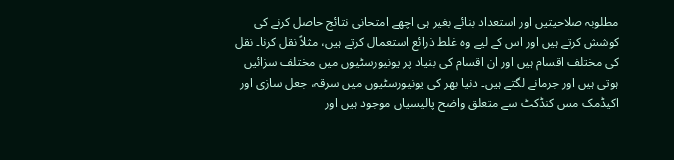مطلوبہ صلاحیتیں اور استعداد بنائے بغیر ہی اچھے امتحانی نتائج حاصل کرنے کی کوشش کرتے ہیں اور اس کے لیے وہ غلط ذرائع استعمال کرتے ہیں، مثلاً نقل کرنا۔ نقل کی مختلف اقسام ہیں اور ان اقسام کی بنیاد پر یونیورسٹیوں میں مختلف سزائیں ہوتی ہیں اور جرمانے لگتے ہیں۔ دنیا بھر کی یونیورسٹیوں میں سرقہ، جعل سازی اور اکیڈمک مس کنڈکٹ سے متعلق واضح پالیسیاں موجود ہیں اور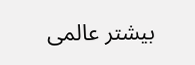بیشتر عالمی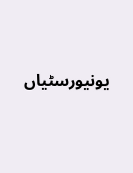یونیورسٹیاں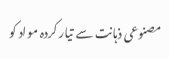مصنوعی ذہانت سے تیار کردہ مواد کو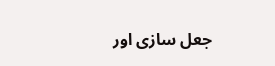جعل سازی اور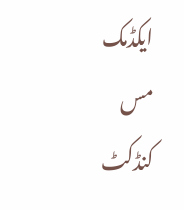ایکڈمک مس کنڈکٹ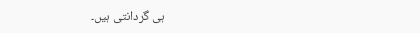ہی گردانتی ہیں۔